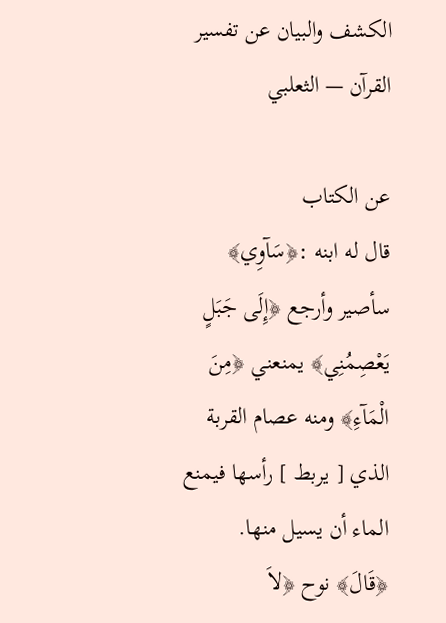الكشف والبيان عن تفسير القرآن — الثعلبي

عن الكتاب
قال له ابنه :﴿سَآوِي﴾ سأصير وأرجع ﴿إِلَى جَبَلٍ يَعْصِمُنِي﴾ يمنعني ﴿مِنَ الْمَآءِ﴾ ومنه عصام القربة الذي [ يربط ] رأسها فيمنع الماء أن يسيل منها.
﴿قَالَ﴾ نوح ﴿لاَ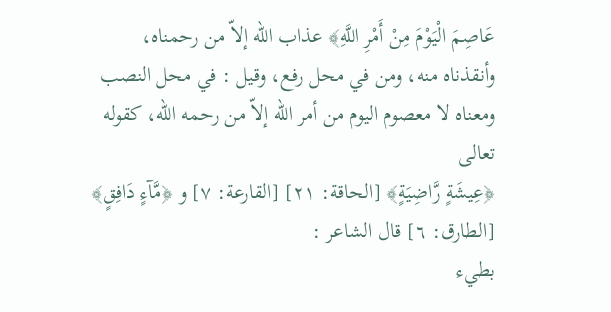عَاصِمَ الْيَوْمَ مِنْ أَمْرِ اللَّهِ﴾ عذاب الله إلاّ من رحمناه، وأنقذناه منه، ومن في محل رفع، وقيل : في محل النصب ومعناه لا معصوم اليوم من أمر الله إلاّ من رحمه الله، كقوله تعالى
﴿عِيشَةٍ رَّاضِيَةٍ﴾ [الحاقة: ٢١] [القارعة: ٧] و ﴿مَّآءٍ دَافِقٍ﴾ [الطارق: ٦] قال الشاعر :
بطيء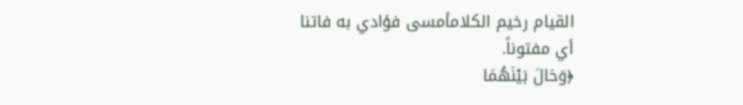القيام رخيم الكلامأمسى فؤادي به فاتنا
أي مفتوناً.
﴿وَحَالَ بَيْنَهُمَا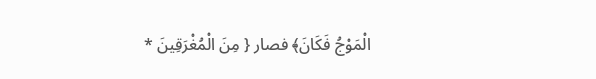الْمَوْجُ فَكَانَ﴾ فصار { مِنَ الْمُغْرَقِينَ *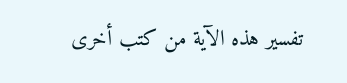تفسير هذه الآية من كتب أخرى